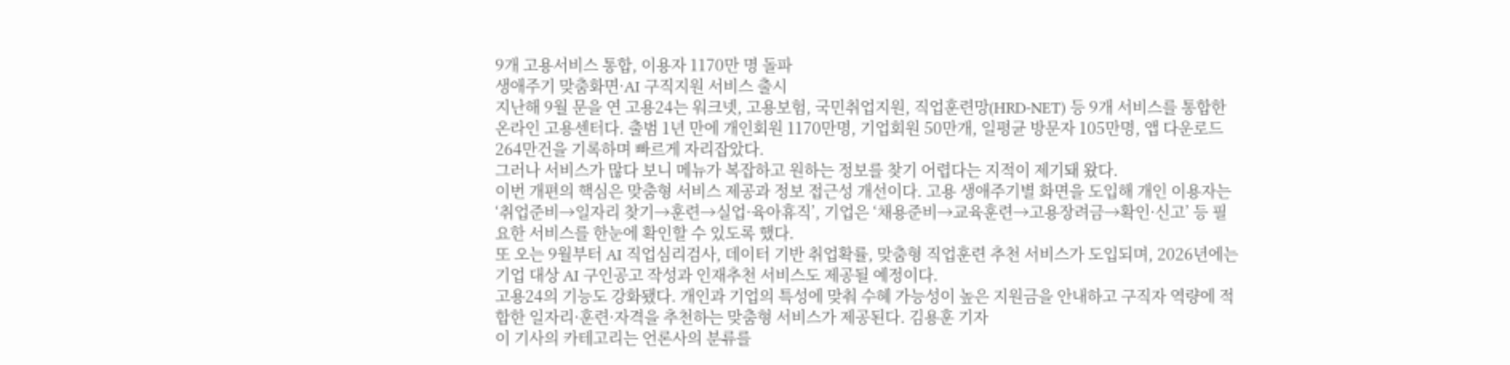9개 고용서비스 통합, 이용자 1170만 명 돌파
생애주기 맞춤화면·AI 구직지원 서비스 출시
지난해 9월 문을 연 고용24는 워크넷, 고용보험, 국민취업지원, 직업훈련망(HRD-NET) 등 9개 서비스를 통합한 온라인 고용센터다. 출범 1년 만에 개인회원 1170만명, 기업회원 50만개, 일평균 방문자 105만명, 앱 다운로드 264만건을 기록하며 빠르게 자리잡았다.
그러나 서비스가 많다 보니 메뉴가 복잡하고 원하는 정보를 찾기 어렵다는 지적이 제기돼 왔다.
이번 개편의 핵심은 맞춤형 서비스 제공과 정보 접근성 개선이다. 고용 생애주기별 화면을 도입해 개인 이용자는 ‘취업준비→일자리 찾기→훈련→실업·육아휴직’, 기업은 ‘채용준비→교육훈련→고용장려금→확인·신고’ 등 필요한 서비스를 한눈에 확인할 수 있도록 했다.
또 오는 9월부터 AI 직업심리검사, 데이터 기반 취업확률, 맞춤형 직업훈련 추천 서비스가 도입되며, 2026년에는 기업 대상 AI 구인공고 작성과 인재추천 서비스도 제공될 예정이다.
고용24의 기능도 강화됐다. 개인과 기업의 특성에 맞춰 수혜 가능성이 높은 지원금을 안내하고 구직자 역량에 적합한 일자리·훈련·자격을 추천하는 맞춤형 서비스가 제공된다. 김용훈 기자
이 기사의 카테고리는 언론사의 분류를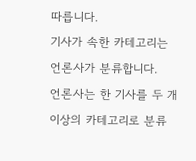따릅니다.
기사가 속한 카테고리는 언론사가 분류합니다.
언론사는 한 기사를 두 개 이상의 카테고리로 분류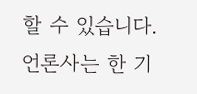할 수 있습니다.
언론사는 한 기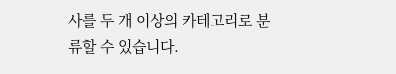사를 두 개 이상의 카테고리로 분류할 수 있습니다.